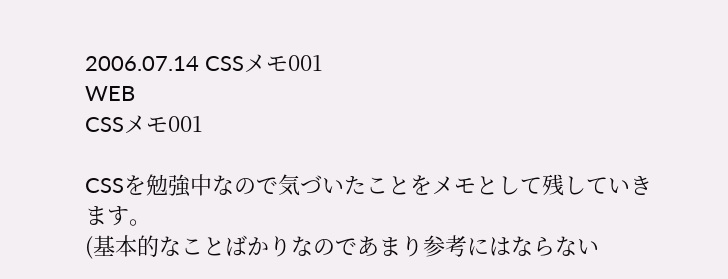2006.07.14 CSSメモ001
WEB
CSSメモ001

CSSを勉強中なので気づいたことをメモとして残していきます。
(基本的なことばかりなのであまり参考にはならない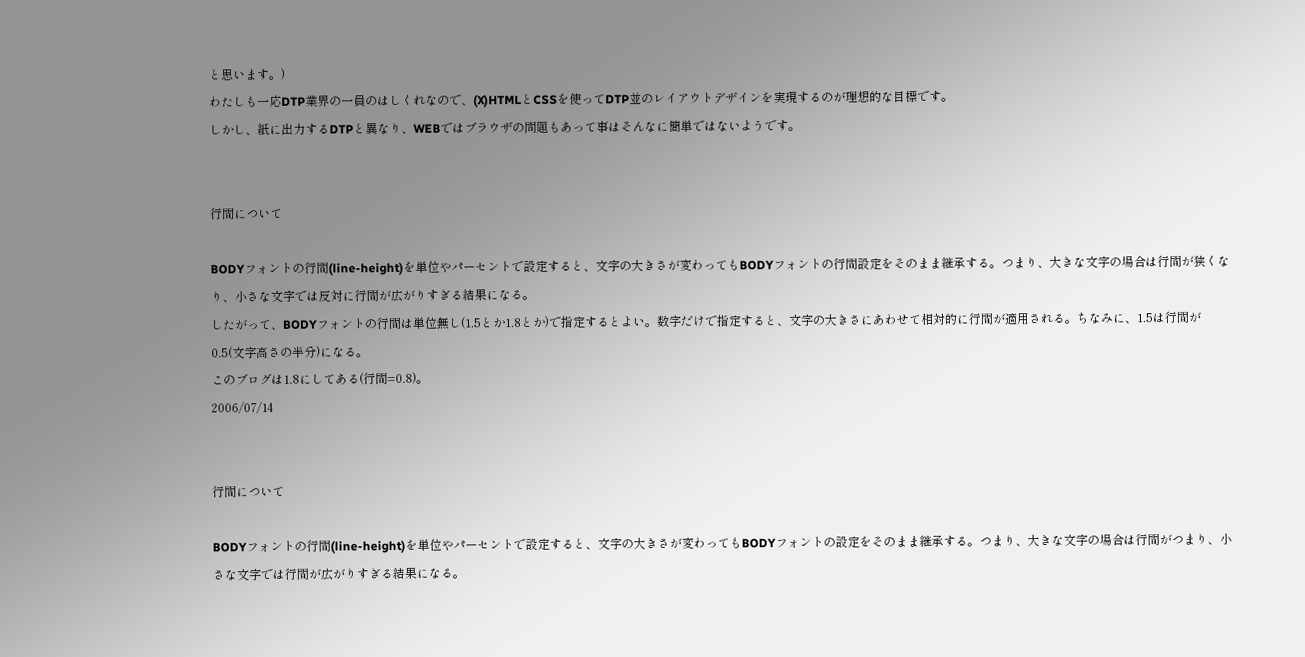と思います。)
わたしも一応DTP業界の一員のはしくれなので、(X)HTMLとCSSを使ってDTP並のレイアウトデザインを実現するのが理想的な目標です。
しかし、紙に出力するDTPと異なり、WEBではブラウザの問題もあって事はそんなに簡単ではないようです。


行間について

BODYフォントの行間(line-height)を単位やパーセントで設定すると、文字の大きさが変わってもBODYフォントの行間設定をそのまま継承する。つまり、大きな文字の場合は行間が狭くなり、小さな文字では反対に行間が広がりすぎる結果になる。
したがって、BODYフォントの行間は単位無し(1.5とか1.8とか)で指定するとよい。数字だけで指定すると、文字の大きさにあわせて相対的に行間が適用される。ちなみに、1.5は行間が0.5(文字高さの半分)になる。
このブログは1.8にしてある(行間=0.8)。
2006/07/14


行間について

BODYフォントの行間(line-height)を単位やパーセントで設定すると、文字の大きさが変わってもBODYフォントの設定をそのまま継承する。つまり、大きな文字の場合は行間がつまり、小さな文字では行間が広がりすぎる結果になる。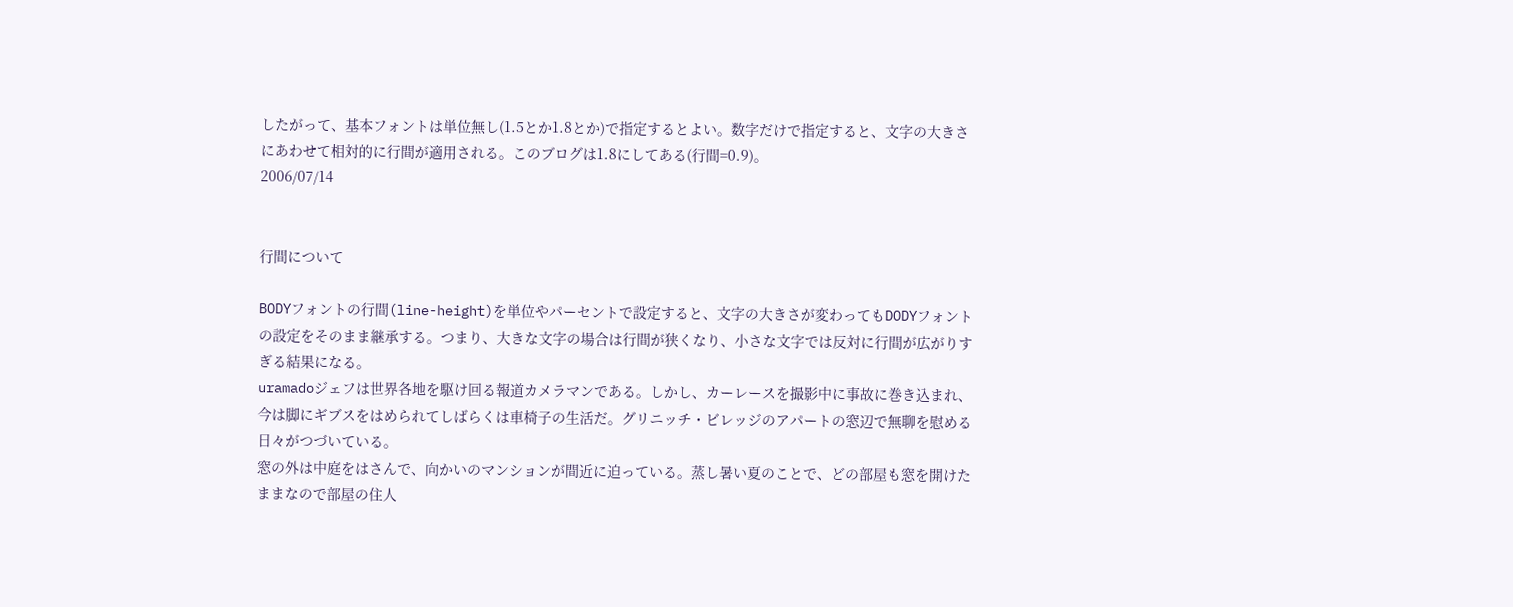したがって、基本フォントは単位無し(1.5とか1.8とか)で指定するとよい。数字だけで指定すると、文字の大きさにあわせて相対的に行間が適用される。このブログは1.8にしてある(行間=0.9)。
2006/07/14


行間について

BODYフォントの行間(line-height)を単位やパーセントで設定すると、文字の大きさが変わってもDODYフォントの設定をそのまま継承する。つまり、大きな文字の場合は行間が狭くなり、小さな文字では反対に行間が広がりすぎる結果になる。
uramadoジェフは世界各地を駆け回る報道カメラマンである。しかし、カーレースを撮影中に事故に巻き込まれ、今は脚にギブスをはめられてしばらくは車椅子の生活だ。グリニッチ・ビレッジのアパートの窓辺で無聊を慰める日々がつづいている。
窓の外は中庭をはさんで、向かいのマンションが間近に迫っている。蒸し暑い夏のことで、どの部屋も窓を開けたままなので部屋の住人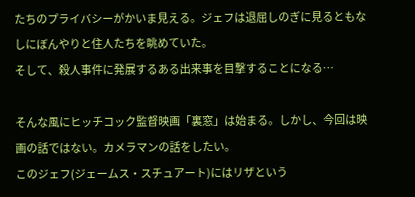たちのプライバシーがかいま見える。ジェフは退屈しのぎに見るともなしにぼんやりと住人たちを眺めていた。
そして、殺人事件に発展するある出来事を目撃することになる…

そんな風にヒッチコック監督映画「裏窓」は始まる。しかし、今回は映画の話ではない。カメラマンの話をしたい。
このジェフ(ジェームス・スチュアート)にはリザという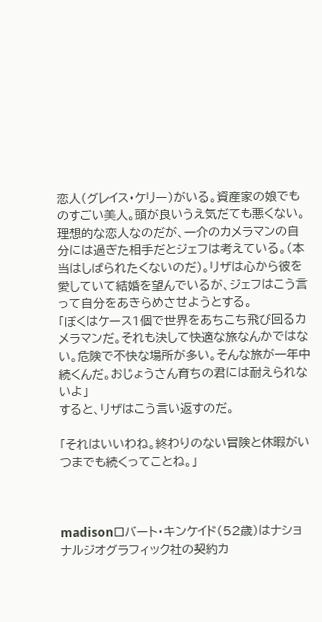恋人(グレイス・ケリー)がいる。資産家の娘でものすごい美人。頭が良いうえ気だても悪くない。理想的な恋人なのだが、一介のカメラマンの自分には過ぎた相手だとジェフは考えている。(本当はしばられたくないのだ)。リザは心から彼を愛していて結婚を望んでいるが、ジェフはこう言って自分をあきらめさせようとする。
「ぼくはケース1個で世界をあちこち飛び回るカメラマンだ。それも決して快適な旅なんかではない。危険で不快な場所が多い。そんな旅が一年中続くんだ。おじょうさん育ちの君には耐えられないよ」
すると、リザはこう言い返すのだ。

「それはいいわね。終わりのない冒険と休暇がいつまでも続くってことね。」



madisonロバート・キンケイド(52歳)はナショナルジオグラフィック社の契約カ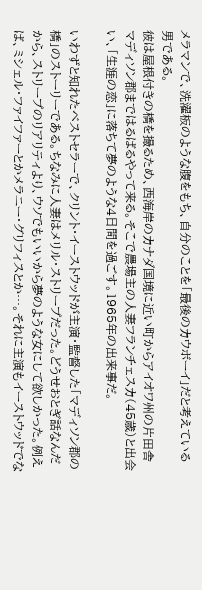メラマンで、洗濯板のような腹をもち、自分のことを「最後のカウボーイ」だと考えている男である。
彼は屋根付きの橋を撮るため、西海岸のカナダ国境に近い町からアイオワ州の片田舎マディソン郡まではるばるやって来る。そこで農場主の人妻フランチェスカ(45歳)と出会い、「生涯の恋」に落ちて夢のような4日間を過ごす。1965年の出来事だ。

いわずと知れたベストセラーで、クリント・イーストウッドが主演・監督した「マディソン郡の橋」のストーリーである。ちなみに人妻はメリル・ストリープだった。どうせおとぎ話なんだから、ストリープのリアリティより、ウソでもいいから夢のような女にして欲しかった。例えば、ミシェル・ファイファーとかメラニー・グリフィスとか…。それに主演もイーストウッドでな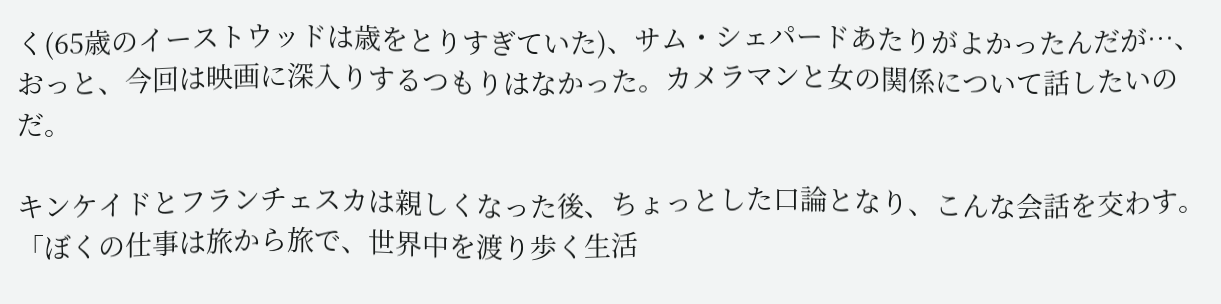く(65歳のイーストウッドは歳をとりすぎていた)、サム・シェパードあたりがよかったんだが…、おっと、今回は映画に深入りするつもりはなかった。カメラマンと女の関係について話したいのだ。

キンケイドとフランチェスカは親しくなった後、ちょっとした口論となり、こんな会話を交わす。
「ぼくの仕事は旅から旅で、世界中を渡り歩く生活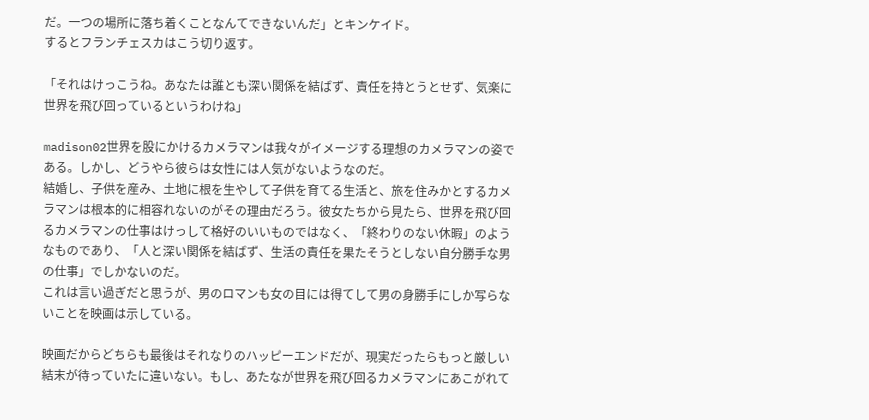だ。一つの場所に落ち着くことなんてできないんだ」とキンケイド。
するとフランチェスカはこう切り返す。

「それはけっこうね。あなたは誰とも深い関係を結ばず、責任を持とうとせず、気楽に世界を飛び回っているというわけね」

madison02世界を股にかけるカメラマンは我々がイメージする理想のカメラマンの姿である。しかし、どうやら彼らは女性には人気がないようなのだ。
結婚し、子供を産み、土地に根を生やして子供を育てる生活と、旅を住みかとするカメラマンは根本的に相容れないのがその理由だろう。彼女たちから見たら、世界を飛び回るカメラマンの仕事はけっして格好のいいものではなく、「終わりのない休暇」のようなものであり、「人と深い関係を結ばず、生活の責任を果たそうとしない自分勝手な男の仕事」でしかないのだ。
これは言い過ぎだと思うが、男のロマンも女の目には得てして男の身勝手にしか写らないことを映画は示している。

映画だからどちらも最後はそれなりのハッピーエンドだが、現実だったらもっと厳しい結末が待っていたに違いない。もし、あたなが世界を飛び回るカメラマンにあこがれて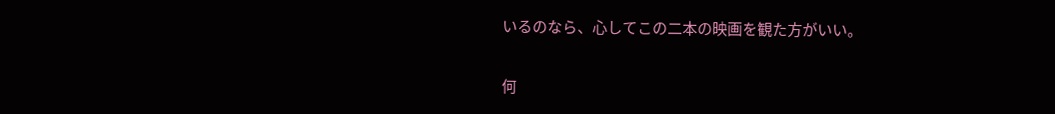いるのなら、心してこの二本の映画を観た方がいい。

何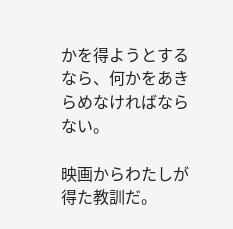かを得ようとするなら、何かをあきらめなければならない。

映画からわたしが得た教訓だ。